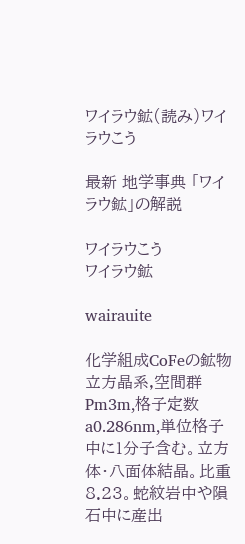ワイラウ鉱(読み)ワイラウこう

最新 地学事典 「ワイラウ鉱」の解説

ワイラウこう
ワイラウ鉱

wairauite

化学組成CoFeの鉱物立方晶系,空間群Pm3m,格子定数a0.286nm,単位格子中に1分子含む。立方体・八面体結晶。比重8.23。蛇紋岩中や隕石中に産出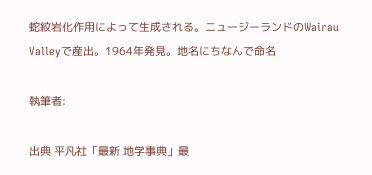蛇紋岩化作用によって生成される。ニュージーランドのWairau Valleyで産出。1964年発見。地名にちなんで命名

執筆者:

出典 平凡社「最新 地学事典」最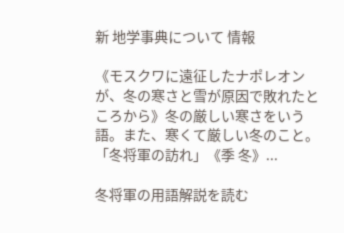新 地学事典について 情報

《モスクワに遠征したナポレオンが、冬の寒さと雪が原因で敗れたところから》冬の厳しい寒さをいう語。また、寒くて厳しい冬のこと。「冬将軍の訪れ」《季 冬》...

冬将軍の用語解説を読む